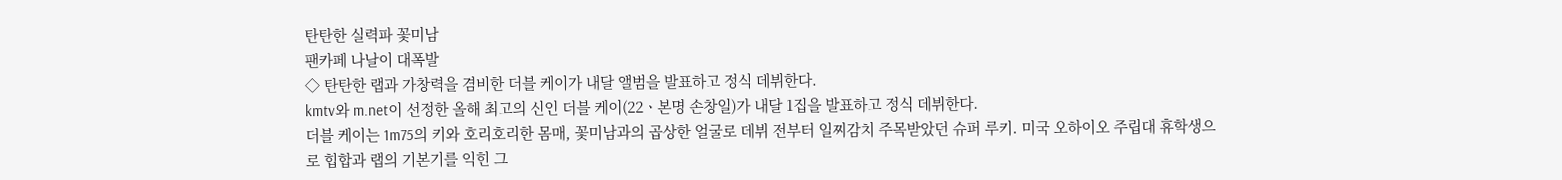탄탄한 실력파 꽃미남
팬카페 나날이 대폭발
◇ 탄탄한 랩과 가창력을 겸비한 더블 케이가 내달 앨범을 발표하고 정식 데뷔한다.
kmtv와 m.net이 선정한 올해 최고의 신인 더블 케이(22ㆍ본명 손창일)가 내달 1집을 발표하고 정식 데뷔한다.
더블 케이는 1m75의 키와 호리호리한 몸매, 꽃미남과의 곱상한 얼굴로 데뷔 전부터 일찌감치 주목받았던 슈퍼 루키. 미국 오하이오 주립대 휴학생으로 힙합과 랩의 기본기를 익힌 그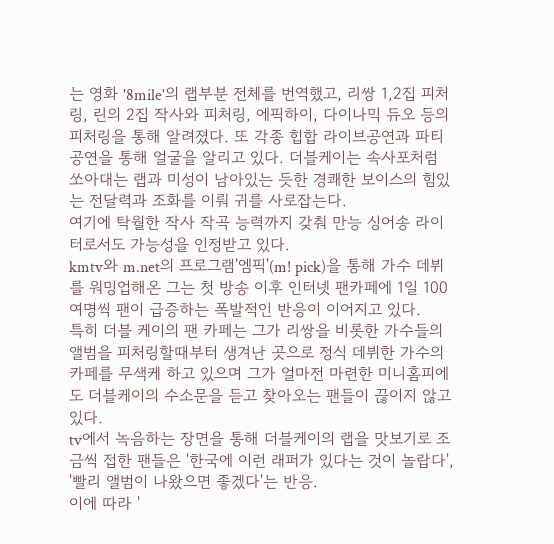는 영화 '8mile'의 랩부분 전체를 번역했고, 리쌍 1,2집 피처링, 린의 2집 작사와 피처링, 에픽하이, 다이나믹 듀오 등의 피처링을 통해 알려졌다. 또 각종 힙합 라이브공연과 파티 공연을 통해 얼굴을 알리고 있다. 더블케이는 속사포처럼 쏘아대는 랩과 미성이 남아있는 듯한 경쾌한 보이스의 힘있는 전달력과 조화를 이뤄 귀를 사로잡는다.
여기에 탁월한 작사 작곡 능력까지 갖춰 만능 싱어송 라이터로서도 가능성을 인정받고 있다.
kmtv와 m.net의 프로그램'엠픽'(m! pick)을 통해 가수 데뷔를 워밍업해온 그는 첫 방송 이후 인터넷 팬카페에 1일 100여명씩 팬이 급증하는 폭발적인 반응이 이어지고 있다.
특히 더블 케이의 팬 카페는 그가 리쌍을 비롯한 가수들의 앨범을 피처링할때부터 생겨난 곳으로 정식 데뷔한 가수의 카페를 무색케 하고 있으며 그가 얼마전 마련한 미니홈피에도 더블케이의 수소문을 듣고 찾아오는 팬들이 끊이지 않고 있다.
tv에서 녹음하는 장면을 통해 더블케이의 랩을 맛보기로 조금씩 접한 팬들은 '한국에 이런 래퍼가 있다는 것이 놀랍다', '빨리 앨범이 나왔으면 좋겠다'는 반응.
이에 따라 '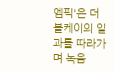엠픽'은 더블케이의 일과를 따라가며 녹음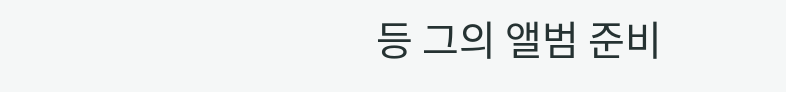등 그의 앨범 준비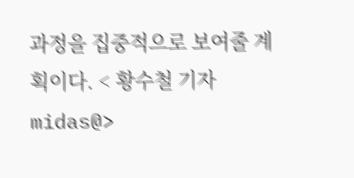과정을 집중적으로 보여줄 계획이다. < 황수철 기자 midas@>